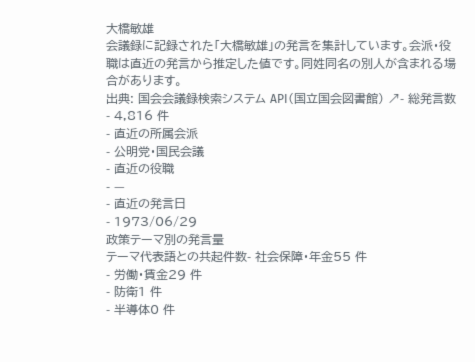大橋敏雄
会議録に記録された「大橋敏雄」の発言を集計しています。会派・役職は直近の発言から推定した値です。同姓同名の別人が含まれる場合があります。
出典: 国会会議録検索システム API(国立国会図書館) ↗- 総発言数
- 4,816 件
- 直近の所属会派
- 公明党・国民会議
- 直近の役職
- —
- 直近の発言日
- 1973/06/29
政策テーマ別の発言量
テーマ代表語との共起件数- 社会保障・年金55 件
- 労働・賃金29 件
- 防衛1 件
- 半導体0 件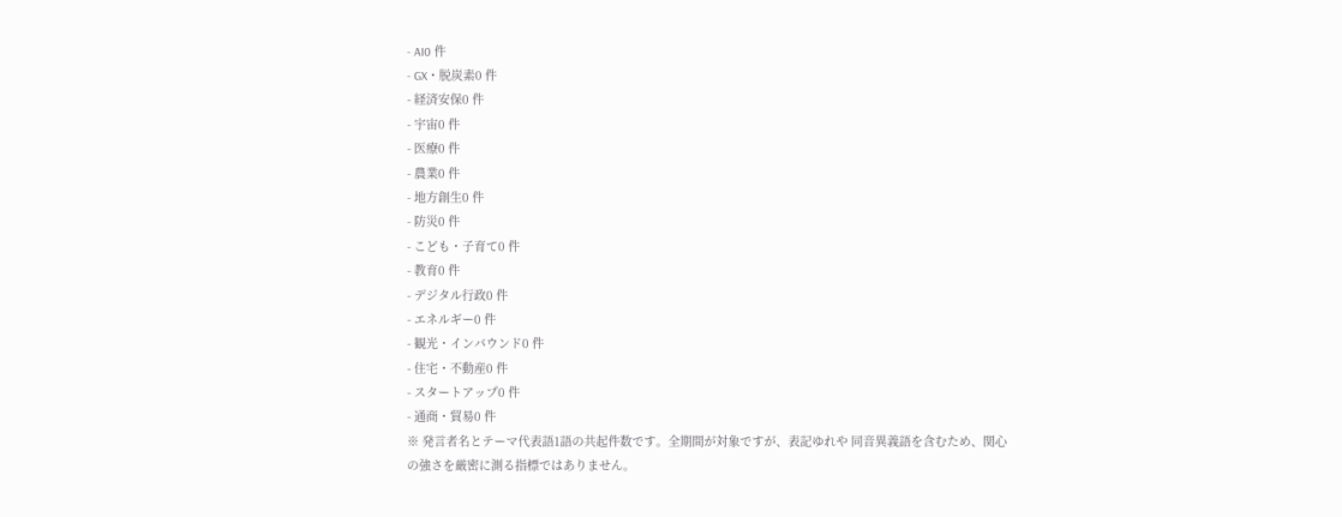- AI0 件
- GX・脱炭素0 件
- 経済安保0 件
- 宇宙0 件
- 医療0 件
- 農業0 件
- 地方創生0 件
- 防災0 件
- こども・子育て0 件
- 教育0 件
- デジタル行政0 件
- エネルギー0 件
- 観光・インバウンド0 件
- 住宅・不動産0 件
- スタートアップ0 件
- 通商・貿易0 件
※ 発言者名とテーマ代表語1語の共起件数です。全期間が対象ですが、表記ゆれや 同音異義語を含むため、関心の強さを厳密に測る指標ではありません。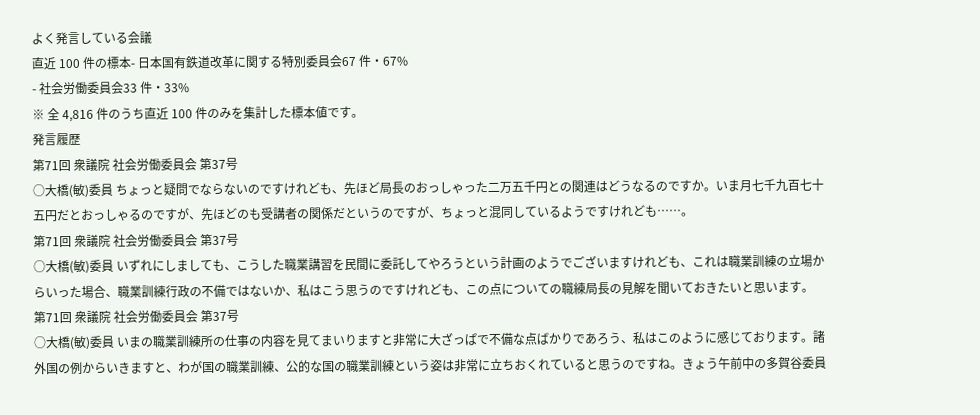よく発言している会議
直近 100 件の標本- 日本国有鉄道改革に関する特別委員会67 件・67%
- 社会労働委員会33 件・33%
※ 全 4,816 件のうち直近 100 件のみを集計した標本値です。
発言履歴
第71回 衆議院 社会労働委員会 第37号
○大橋(敏)委員 ちょっと疑問でならないのですけれども、先ほど局長のおっしゃった二万五千円との関連はどうなるのですか。いま月七千九百七十五円だとおっしゃるのですが、先ほどのも受講者の関係だというのですが、ちょっと混同しているようですけれども……。
第71回 衆議院 社会労働委員会 第37号
○大橋(敏)委員 いずれにしましても、こうした職業講習を民間に委託してやろうという計画のようでございますけれども、これは職業訓練の立場からいった場合、職業訓練行政の不備ではないか、私はこう思うのですけれども、この点についての職練局長の見解を聞いておきたいと思います。
第71回 衆議院 社会労働委員会 第37号
○大橋(敏)委員 いまの職業訓練所の仕事の内容を見てまいりますと非常に大ざっぱで不備な点ばかりであろう、私はこのように感じております。諸外国の例からいきますと、わが国の職業訓練、公的な国の職業訓練という姿は非常に立ちおくれていると思うのですね。きょう午前中の多賀谷委員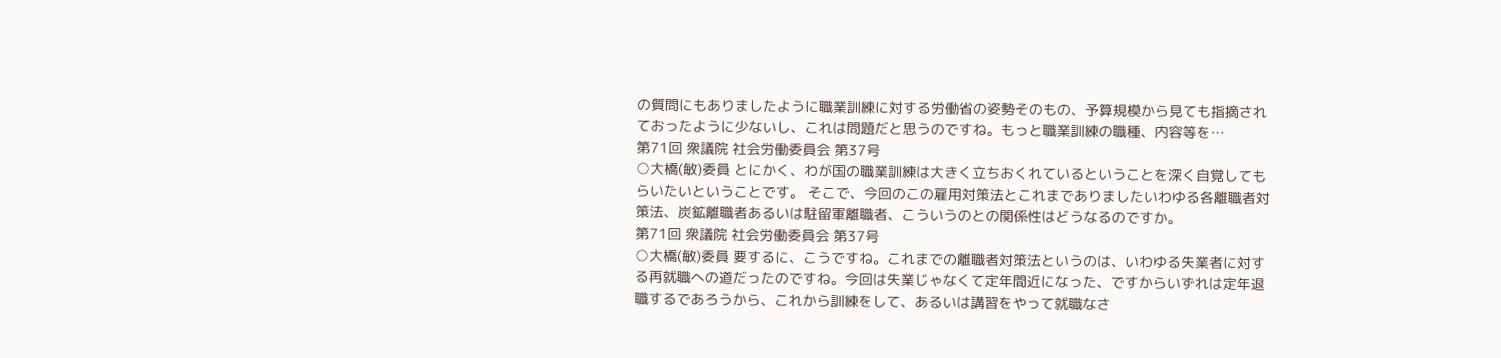の質問にもありましたように職業訓練に対する労働省の姿勢そのもの、予算規模から見ても指摘されておったように少ないし、これは問題だと思うのですね。もっと職業訓練の職種、内容等を…
第71回 衆議院 社会労働委員会 第37号
○大橋(敏)委員 とにかく、わが国の職業訓練は大きく立ちおくれているということを深く自覚してもらいたいということです。 そこで、今回のこの雇用対策法とこれまでありましたいわゆる各離職者対策法、炭鉱離職者あるいは駐留軍離職者、こういうのとの関係性はどうなるのですか。
第71回 衆議院 社会労働委員会 第37号
○大橋(敏)委員 要するに、こうですね。これまでの離職者対策法というのは、いわゆる失業者に対する再就職への道だったのですね。今回は失業じゃなくて定年間近になった、ですからいずれは定年退職するであろうから、これから訓練をして、あるいは講習をやって就職なさ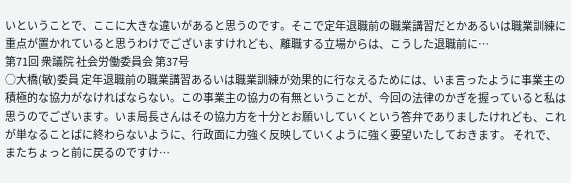いということで、ここに大きな違いがあると思うのです。そこで定年退職前の職業講習だとかあるいは職業訓練に重点が置かれていると思うわけでございますけれども、離職する立場からは、こうした退職前に…
第71回 衆議院 社会労働委員会 第37号
○大橋(敏)委員 定年退職前の職業講習あるいは職業訓練が効果的に行なえるためには、いま言ったように事業主の積極的な協力がなければならない。この事業主の協力の有無ということが、今回の法律のかぎを握っていると私は思うのでございます。いま局長さんはその協力方を十分とお願いしていくという答弁でありましたけれども、これが単なることばに終わらないように、行政面に力強く反映していくように強く要望いたしておきます。 それで、またちょっと前に戻るのですけ…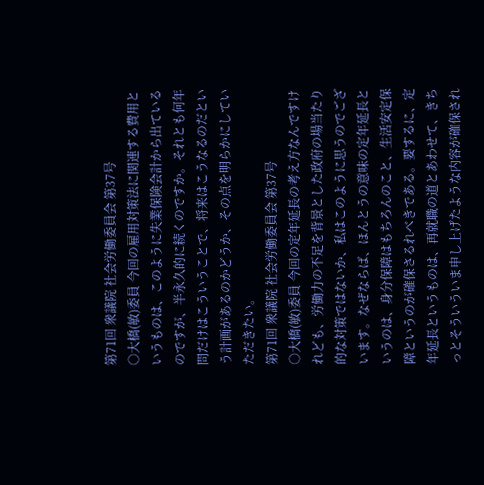第71回 衆議院 社会労働委員会 第37号
○大橋(敏)委員 今回の雇用対策法に関連する費用というものは、このように失業保険会計から出ているのですが、半永久的に続くのですか。それとも何年問だけはこういうことで、将来はこうなるのだという計画があるのかどうか、その点を明らかにしていただきたい。
第71回 衆議院 社会労働委員会 第37号
○大橋(敏)委員 今回の定年延長の考え方なんですけれども、労働力の不足を背景とした政府の場当たり的な対策ではないか、私はこのように思うのでございます。なぜならば、ほんとうの意味の定年延長というのは、身分保障はもちろんのこと、生活安定保障というのが確保さるれべきである。要するに、定年延長というものは、再就職の道とあわせて、きちっとそういういま申し上げたような内容が確保され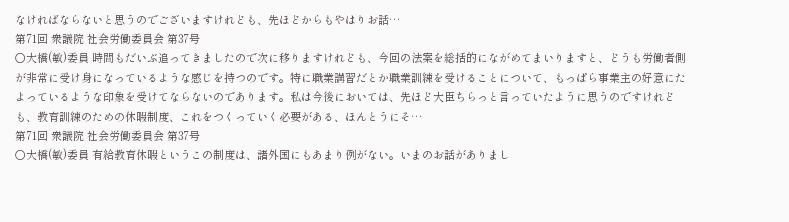なければならないと思うのでございますけれども、先ほどからもやはりお話…
第71回 衆議院 社会労働委員会 第37号
○大橋(敏)委員 時間もだいぶ追ってきましたので次に移りますけれども、今回の法案を総括的にながめてまいりますと、どうも労働者側が非常に受け身になっているような感じを持つのです。特に職業講習だとか職業訓練を受けることについて、もっぱら事業主の好意にたよっているような印象を受けてならないのであります。私は今後においては、先ほど大臣ちらっと言っていたように思うのですけれども、教育訓練のための休暇制度、これをつくっていく必要がある、ほんとうにそ…
第71回 衆議院 社会労働委員会 第37号
○大橋(敏)委員 有給教育休暇というこの制度は、諸外国にもあまり例がない。いまのお話がありまし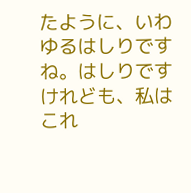たように、いわゆるはしりですね。はしりですけれども、私はこれ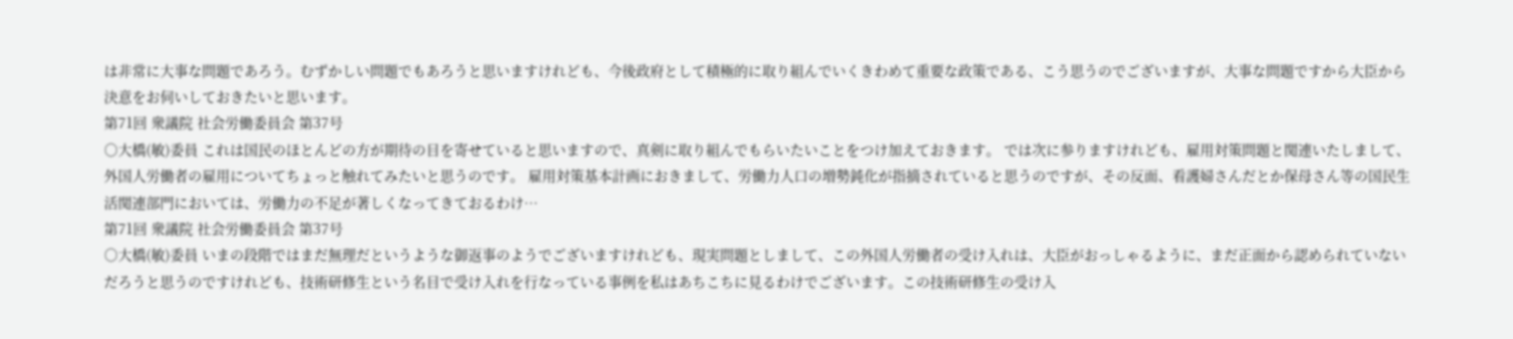は非常に大事な問題であろう。むずかしい問題でもあろうと思いますけれども、今後政府として積極的に取り組んでいくきわめて重要な政策である、こう思うのでございますが、大事な問題ですから大臣から決意をお伺いしておきたいと思います。
第71回 衆議院 社会労働委員会 第37号
○大橋(敏)委員 これは国民のほとんどの方が期待の目を寄せていると思いますので、真剣に取り組んでもらいたいことをつけ加えておきます。 では次に参りますけれども、雇用対策問題と関連いたしまして、外国人労働者の雇用についてちょっと触れてみたいと思うのです。 雇用対策基本計画におきまして、労働力人口の増勢鈍化が指摘されていると思うのですが、その反面、看護婦さんだとか保母さん等の国民生活関連部門においては、労働力の不足が著しくなってきておるわけ…
第71回 衆議院 社会労働委員会 第37号
○大橋(敏)委員 いまの段階ではまだ無理だというような御返事のようでございますけれども、現実問題としまして、この外国人労働者の受け入れは、大臣がおっしゃるように、まだ正面から認められていないだろうと思うのですけれども、技術研修生という名目で受け入れを行なっている事例を私はあちこちに見るわけでございます。この技術研修生の受け入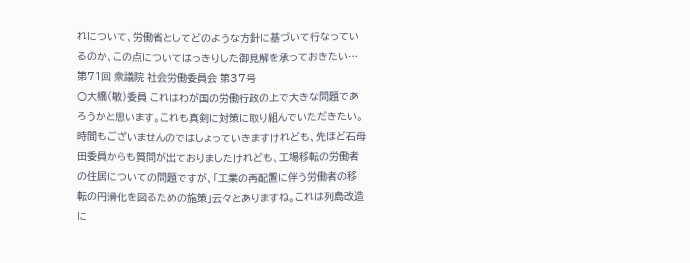れについて、労働省としてどのような方針に基づいて行なっているのか、この点についてはっきりした御見解を承っておきたい…
第71回 衆議院 社会労働委員会 第37号
○大橋(敏)委員 これはわが国の労働行政の上で大きな問題であろうかと思います。これも真剣に対策に取り組んでいただきたい。 時間もございませんのではしょっていきますけれども、先ほど石母田委員からも質問が出ておりましたけれども、工場移転の労働者の住居についての問題ですが、「工業の再配置に伴う労働者の移転の円滑化を図るための施策」云々とありますね。これは列島改造に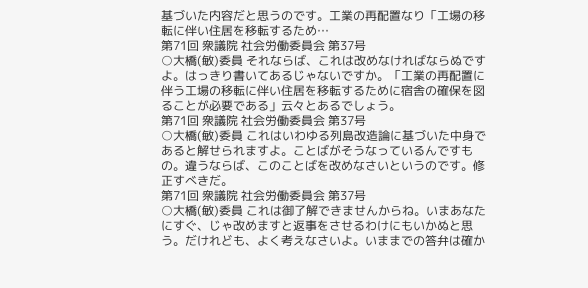基づいた内容だと思うのです。工業の再配置なり「工場の移転に伴い住居を移転するため…
第71回 衆議院 社会労働委員会 第37号
○大橋(敏)委員 それならば、これは改めなければならぬですよ。はっきり書いてあるじゃないですか。「工業の再配置に伴う工場の移転に伴い住居を移転するために宿舎の確保を図ることが必要である」云々とあるでしょう。
第71回 衆議院 社会労働委員会 第37号
○大橋(敏)委員 これはいわゆる列島改造論に基づいた中身であると解せられますよ。ことばがそうなっているんですもの。違うならば、このことばを改めなさいというのです。修正すべきだ。
第71回 衆議院 社会労働委員会 第37号
○大橋(敏)委員 これは御了解できませんからね。いまあなたにすぐ、じゃ改めますと返事をさせるわけにもいかぬと思う。だけれども、よく考えなさいよ。いままでの答弁は確か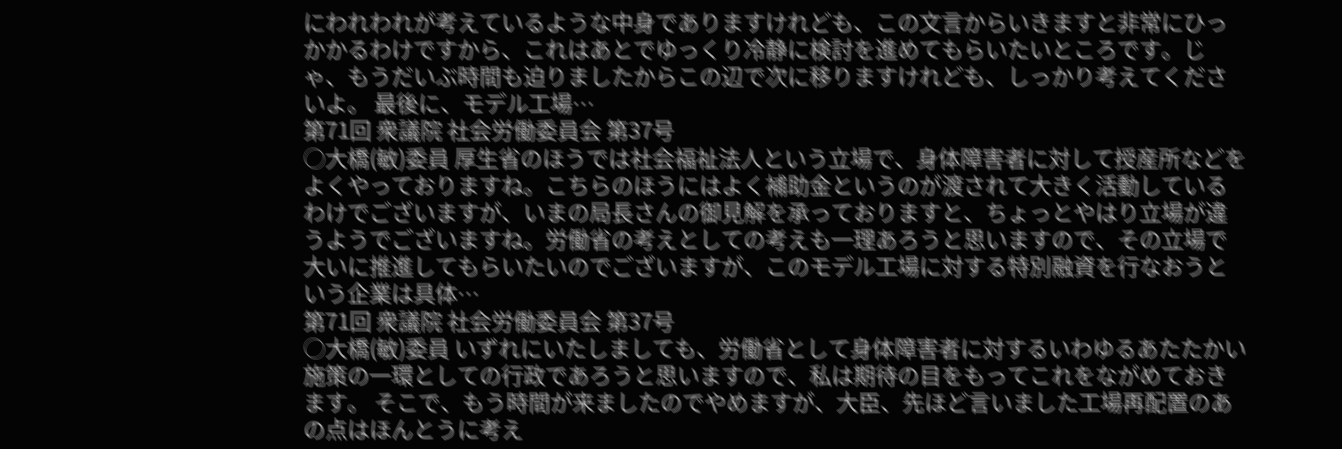にわれわれが考えているような中身でありますけれども、この文言からいきますと非常にひっかかるわけですから、これはあとでゆっくり冷静に検討を進めてもらいたいところです。じゃ、もうだいぶ時間も迫りましたからこの辺で次に移りますけれども、しっかり考えてくださいよ。 最後に、モデル工場…
第71回 衆議院 社会労働委員会 第37号
○大橋(敏)委員 厚生省のほうでは社会福祉法人という立場で、身体障害者に対して授産所などをよくやっておりますね。こちらのほうにはよく補助金というのが渡されて大きく活動しているわけでございますが、いまの局長さんの御見解を承っておりますと、ちょっとやはり立場が違うようでございますね。労働省の考えとしての考えも一理あろうと思いますので、その立場で大いに推進してもらいたいのでございますが、このモデル工場に対する特別融資を行なおうという企業は具体…
第71回 衆議院 社会労働委員会 第37号
○大橋(敏)委員 いずれにいたしましても、労働省として身体障害者に対するいわゆるあたたかい施策の一環としての行政であろうと思いますので、私は期待の目をもってこれをながめておきます。 そこで、もう時間が来ましたのでやめますが、大臣、先ほど言いました工場再配置のあの点はほんとうに考え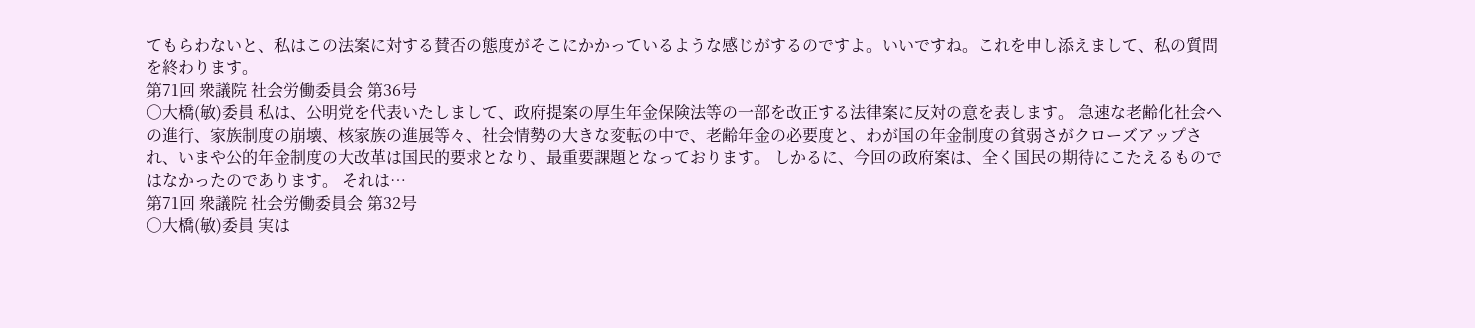てもらわないと、私はこの法案に対する賛否の態度がそこにかかっているような感じがするのですよ。いいですね。これを申し添えまして、私の質問を終わります。
第71回 衆議院 社会労働委員会 第36号
○大橋(敏)委員 私は、公明党を代表いたしまして、政府提案の厚生年金保険法等の一部を改正する法律案に反対の意を表します。 急速な老齢化社会への進行、家族制度の崩壊、核家族の進展等々、社会情勢の大きな変転の中で、老齢年金の必要度と、わが国の年金制度の貧弱さがクローズアップされ、いまや公的年金制度の大改革は国民的要求となり、最重要課題となっております。 しかるに、今回の政府案は、全く国民の期待にこたえるものではなかったのであります。 それは…
第71回 衆議院 社会労働委員会 第32号
○大橋(敏)委員 実は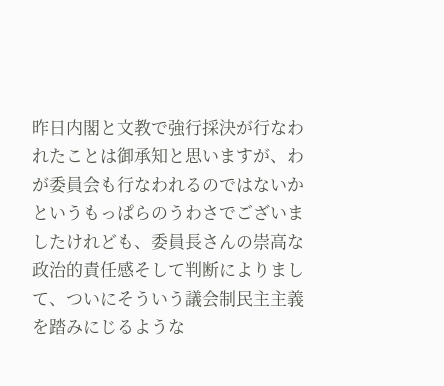昨日内閣と文教で強行採決が行なわれたことは御承知と思いますが、わが委員会も行なわれるのではないかというもっぱらのうわさでございましたけれども、委員長さんの崇高な政治的責任感そして判断によりまして、ついにそういう議会制民主主義を踏みにじるような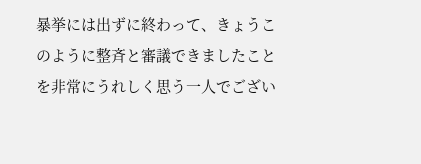暴挙には出ずに終わって、きょうこのように整斉と審議できましたことを非常にうれしく思う一人でござい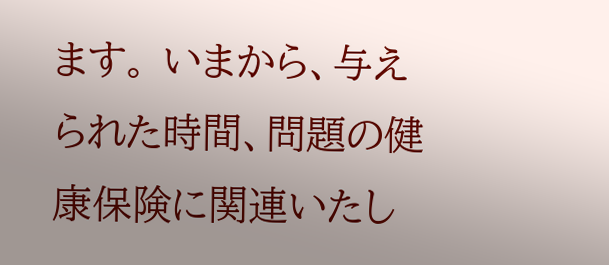ます。 いまから、与えられた時間、問題の健康保険に関連いたし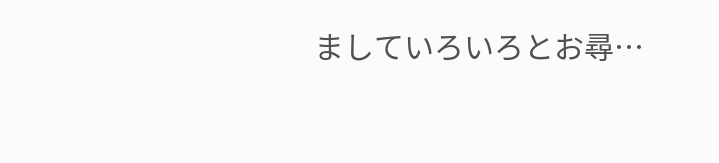ましていろいろとお尋…